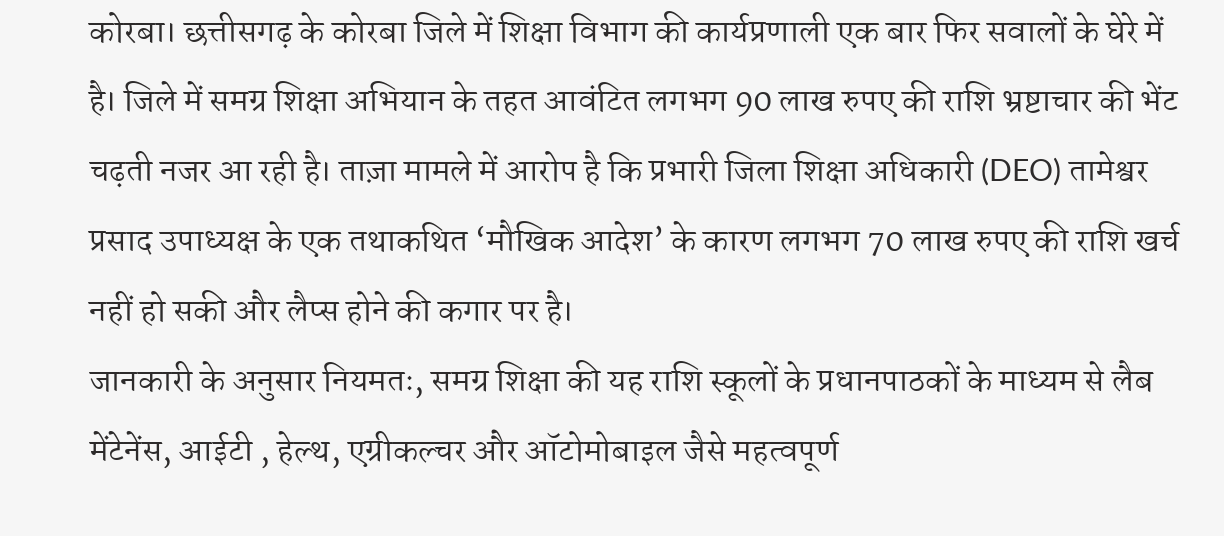कोरबा। छत्तीसगढ़ के कोरबा जिले में शिक्षा विभाग की कार्यप्रणाली एक बार फिर सवालों के घेरे में है। जिले में समग्र शिक्षा अभियान के तहत आवंटित लगभग 90 लाख रुपए की राशि भ्रष्टाचार की भेंट चढ़ती नजर आ रही है। ताज़ा मामले में आरोप है कि प्रभारी जिला शिक्षा अधिकारी (DEO) तामेश्वर प्रसाद उपाध्यक्ष के एक तथाकथित ‘मौखिक आदेश’ के कारण लगभग 70 लाख रुपए की राशि खर्च नहीं हो सकी और लैप्स होने की कगार पर है।
जानकारी के अनुसार नियमतः, समग्र शिक्षा की यह राशि स्कूलों के प्रधानपाठकों के माध्यम से लैब मेंटेनेंस, आईटी , हेल्थ, एग्रीकल्चर और ऑटोमोबाइल जैसे महत्वपूर्ण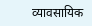व्यावसायिक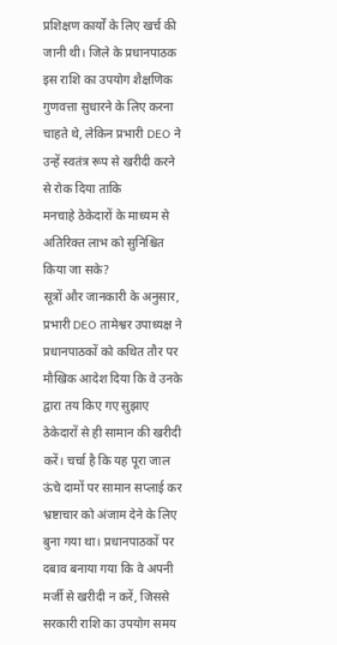प्रशिक्षण कार्यों के लिए खर्च की जानी थी। जिले के प्रधानपाठक इस राशि का उपयोग शैक्षणिक गुणवत्ता सुधारने के लिए करना चाहते थे, लेकिन प्रभारी DEO ने उन्हें स्वतंत्र रूप से खरीदी करने से रोक दिया ताकि
मनचाहे ठेकेदारों के माध्यम से अतिरिक्त लाभ को सुनिश्चित किया जा सके?
सूत्रों और जानकारी के अनुसार, प्रभारी DEO तामेश्वर उपाध्यक्ष ने प्रधानपाठकों को कथित तौर पर मौखिक आदेश दिया कि वे उनके द्वारा तय किए गए सुझाए ठेकेदारों से ही सामान की खरीदी करें। चर्चा है कि यह पूरा जाल ऊंचे दामों पर सामान सप्लाई कर भ्रष्टाचार को अंजाम देने के लिए बुना गया था। प्रधानपाठकों पर दबाव बनाया गया कि वे अपनी मर्जी से खरीदी न करें, जिससे सरकारी राशि का उपयोग समय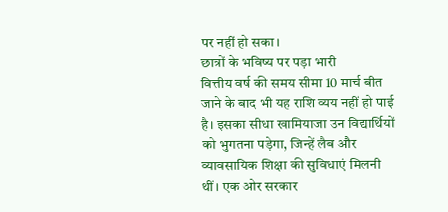पर नहीं हो सका।
छात्रों के भविष्य पर पड़ा भारी
वित्तीय वर्ष की समय सीमा 10 मार्च बीत जाने के बाद भी यह राशि व्यय नहीं हो पाई है। इसका सीधा खामियाजा उन विद्यार्थियों को भुगतना पड़ेगा, जिन्हें लैब और व्यावसायिक शिक्षा की सुविधाएं मिलनी थीं। एक ओर सरकार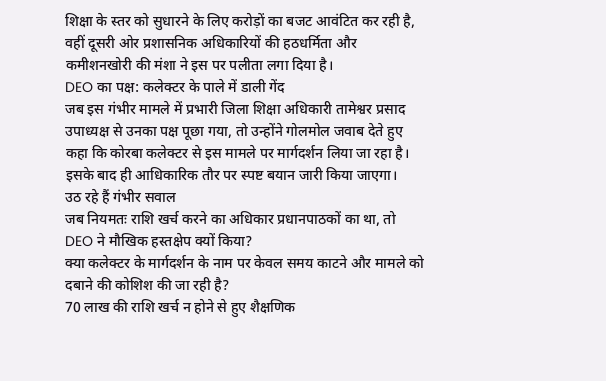शिक्षा के स्तर को सुधारने के लिए करोड़ों का बजट आवंटित कर रही है, वहीं दूसरी ओर प्रशासनिक अधिकारियों की हठधर्मिता और कमीशनखोरी की मंशा ने इस पर पलीता लगा दिया है।
DEO का पक्ष: कलेक्टर के पाले में डाली गेंद
जब इस गंभीर मामले में प्रभारी जिला शिक्षा अधिकारी तामेश्वर प्रसाद उपाध्यक्ष से उनका पक्ष पूछा गया, तो उन्होंने गोलमोल जवाब देते हुए कहा कि कोरबा कलेक्टर से इस मामले पर मार्गदर्शन लिया जा रहा है। इसके बाद ही आधिकारिक तौर पर स्पष्ट बयान जारी किया जाएगा।
उठ रहे हैं गंभीर सवाल
जब नियमतः राशि खर्च करने का अधिकार प्रधानपाठकों का था, तो DEO ने मौखिक हस्तक्षेप क्यों किया?
क्या कलेक्टर के मार्गदर्शन के नाम पर केवल समय काटने और मामले को दबाने की कोशिश की जा रही है?
70 लाख की राशि खर्च न होने से हुए शैक्षणिक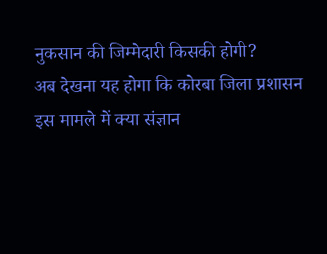नुकसान की जिम्मेदारी किसकी होगी?
अब देखना यह होगा कि कोरबा जिला प्रशासन इस मामले में क्या संज्ञान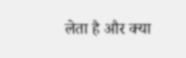लेता है और क्या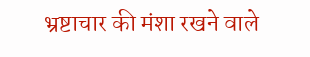भ्रष्टाचार की मंशा रखने वाले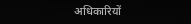अधिकारियों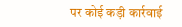पर कोई कड़ी कार्रवाई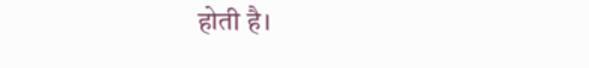होती है।